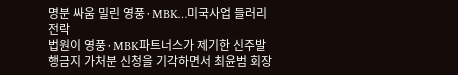명분 싸움 밀린 영풍·MBK…미국사업 들러리 전락
법원이 영풍·MBK파트너스가 제기한 신주발행금지 가처분 신청을 기각하면서 최윤범 회장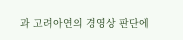과 고려아연의 경영상 판단에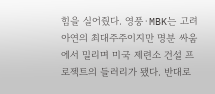힘을 실어줬다. 영풍·MBK는 고려아연의 최대주주이지만 명분 싸움에서 밀리며 미국 제련소 건설 프로젝트의 들러리가 됐다. 반대로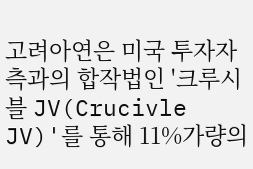고려아연은 미국 투자자측과의 합작법인 '크루시블 JV(Crucivle JV)'를 통해 11%가량의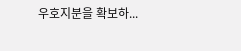우호지분을 확보하...